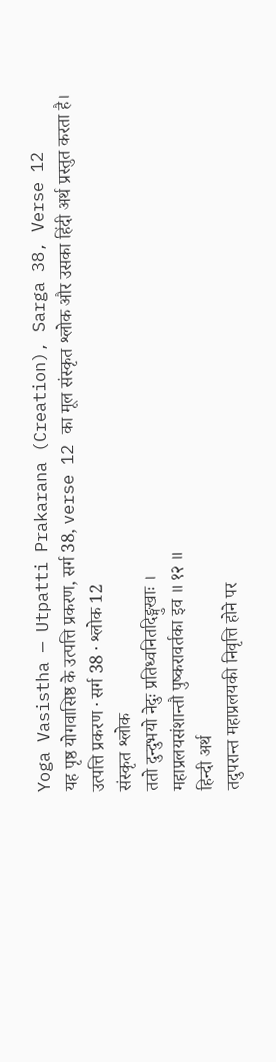Yoga Vasistha — Utpatti Prakarana (Creation), Sarga 38, Verse 12
यह पृष्ठ योगवासिष्ठ के उत्पत्ति प्रकरण, सर्ग 38, verse 12 का मूल संस्कृत श्लोक और उसका हिंदी अर्थ प्रस्तुत करता है।
उत्पत्ति प्रकरण · सर्ग 38 · श्लोक 12
संस्कृत श्लोक
ततो दुन्दुभयो नेदुः प्रतिध्वनितदिङ्मुखाः ।
महाप्रलयसंशान्तौ पुष्करावर्तका इव ॥ १२ ॥
हिन्दी अर्थ
तदुपरान्त महाप्रलयकी निवृत्ति होने पर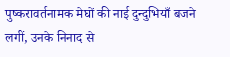पुष्करावर्तनामक मेघों की नाई दुन्दुभियाँ बजने लगीं, उनके निनाद से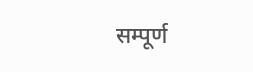सम्पूर्ण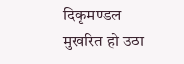दिकृमण्डल
मुखरित हो उठा